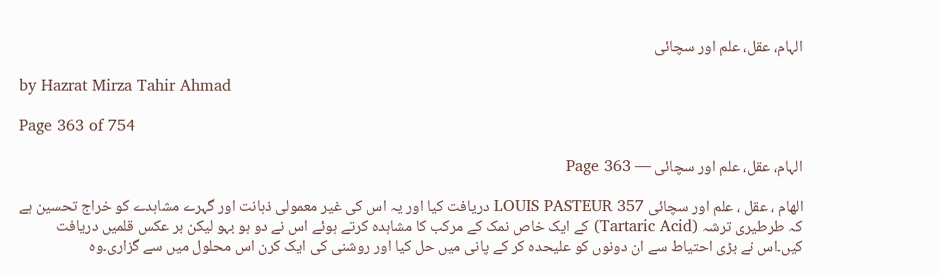الہام، عقل، علم اور سچائی

by Hazrat Mirza Tahir Ahmad

Page 363 of 754

الہام، عقل، علم اور سچائی — Page 363

الهام ، عقل ، علم اور سچائی LOUIS PASTEUR 357 دریافت کیا اور یہ اس کی غیر معمولی ذہانت اور گہرے مشاہدے کو خراج تحسین ہے کہ طرطیری ترشہ (Tartaric Acid) کے ایک خاص نمک کے مرکب کا مشاہدہ کرتے ہوئے اس نے دو ہو بہو لیکن بر عکس قلمیں دریافت کیں۔اس نے بڑی احتیاط سے ان دونوں کو علیحدہ کر کے پانی میں حل کیا اور روشنی کی ایک کرن اس محلول میں سے گزاری۔وہ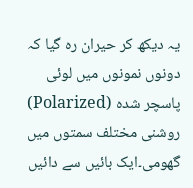یہ دیکھ کر حیران رہ گیا کہ دونوں نمونوں میں لوئی پاسچر شده (Polarized) روشنی مختلف سمتوں میں گھومی۔ایک بائیں سے دائیں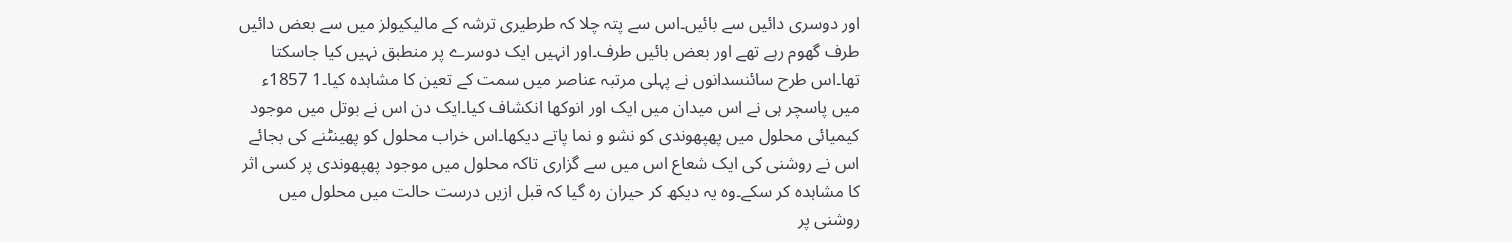اور دوسری دائیں سے بائیں۔اس سے پتہ چلا کہ طرطیری ترشہ کے مالیکیولز میں سے بعض دائیں طرف گھوم رہے تھے اور بعض بائیں طرف۔اور انہیں ایک دوسرے پر منطبق نہیں کیا جاسکتا تھا۔اس طرح سائنسدانوں نے پہلی مرتبہ عناصر میں سمت کے تعین کا مشاہدہ کیا۔1 1857ء میں پاسچر ہی نے اس میدان میں ایک اور انوکھا انکشاف کیا۔ایک دن اس نے بوتل میں موجود کیمیائی محلول میں پھپھوندی کو نشو و نما پاتے دیکھا۔اس خراب محلول کو پھینٹنے کی بجائے اس نے روشنی کی ایک شعاع اس میں سے گزاری تاکہ محلول میں موجود پھپھوندی پر کسی اثر کا مشاہدہ کر سکے۔وہ یہ دیکھ کر حیران رہ گیا کہ قبل ازیں درست حالت میں محلول میں روشنی پر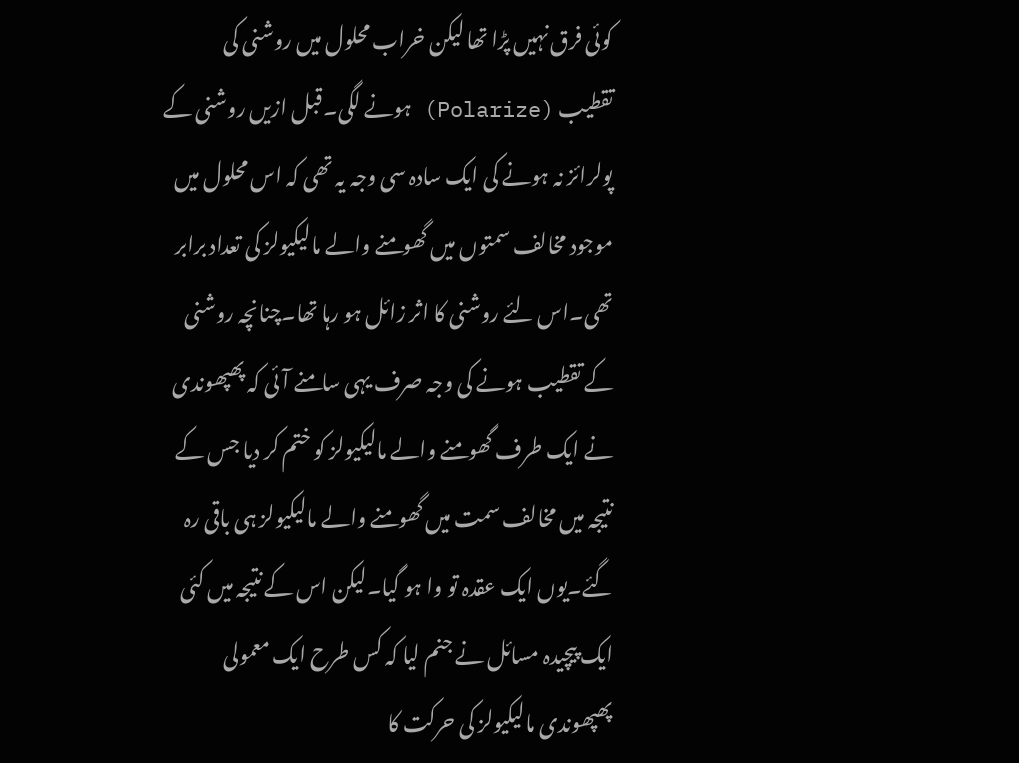کوئی فرق نہیں پڑا تھا لیکن خراب محلول میں روشنی کی تقطیب (Polarize) ہونے لگی۔قبل ازیں روشنی کے پولرائز نہ ہونے کی ایک سادہ سی وجہ یہ تھی کہ اس محلول میں موجود مخالف سمتوں میں گھومنے والے مالیکیولز کی تعداد برابر تھی۔اس لئے روشنی کا اثر زائل ہو رہا تھا۔چنانچہ روشنی کے تقطیب ہونے کی وجہ صرف یہی سامنے آئی کہ پھپھوندی نے ایک طرف گھومنے والے مالیکیولز کو ختم کر دیا جس کے نتیجہ میں مخالف سمت میں گھومنے والے مالیکیولز ہی باقی رہ گئے۔یوں ایک عقدہ تو وا ہو گیا۔لیکن اس کے نتیجہ میں کئی ایک پیچیدہ مسائل نے جنم لیا کہ کس طرح ایک معمولی پھپھوندی مالیکیولز کی حرکت کا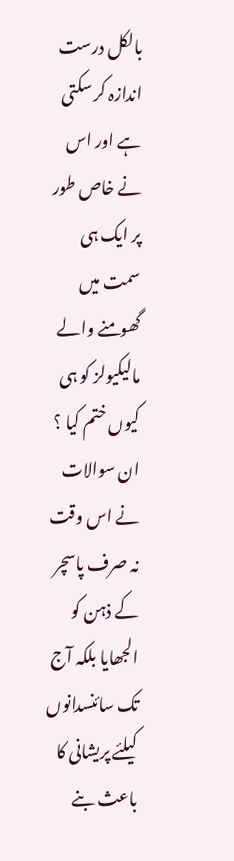بالکل درست اندازہ کر سکتی ہے اور اس نے خاص طور پر ایک ہی سمت میں گھومنے والے مالیکیولز کو ہی کیوں ختم کیا ؟ ان سوالات نے اس وقت نہ صرف پاسچر کے ذہن کو الجھایا بلکہ آج تک سائنسدانوں کیلئے پریشانی کا باعث بنے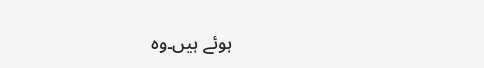ہوئے ہیں۔وہ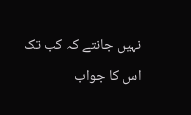نہیں جانتے کہ کب تک اس کا جواب